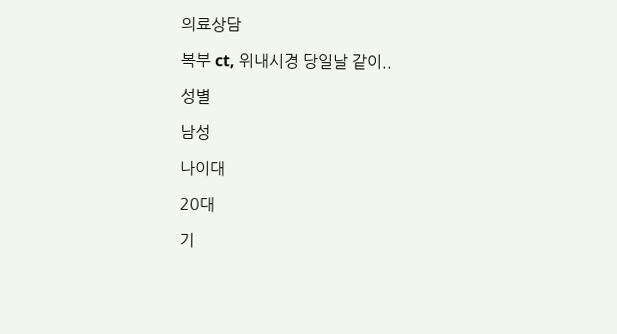의료상담

복부 ct, 위내시경 당일날 같이..

성별

남성

나이대

20대

기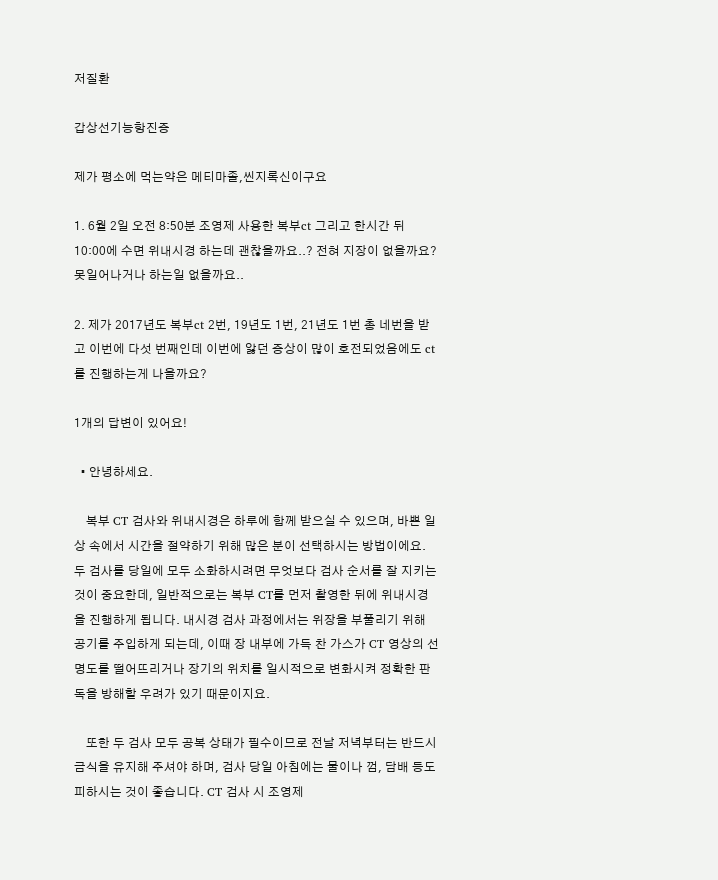저질환

갑상선기능항진증

제가 평소에 먹는약은 메티마졸,씬지록신이구요

1. 6월 2일 오전 8:50분 조영제 사용한 복부ct 그리고 한시간 뒤 10:00에 수면 위내시경 하는데 괜찮을까요..? 전혀 지장이 없을까요? 못일어나거나 하는일 없을까요..

2. 제가 2017년도 복부ct 2번, 19년도 1번, 21년도 1번 총 네번을 받고 이번에 다섯 번째인데 이번에 앓던 증상이 많이 호전되었음에도 ct를 진행하는게 나을까요?

1개의 답변이 있어요!

  • 안녕하세요.

    복부 CT 검사와 위내시경은 하루에 함께 받으실 수 있으며, 바쁜 일상 속에서 시간을 절약하기 위해 많은 분이 선택하시는 방법이에요. 두 검사를 당일에 모두 소화하시려면 무엇보다 검사 순서를 잘 지키는 것이 중요한데, 일반적으로는 복부 CT를 먼저 촬영한 뒤에 위내시경을 진행하게 됩니다. 내시경 검사 과정에서는 위장을 부풀리기 위해 공기를 주입하게 되는데, 이때 장 내부에 가득 찬 가스가 CT 영상의 선명도를 떨어뜨리거나 장기의 위치를 일시적으로 변화시켜 정확한 판독을 방해할 우려가 있기 때문이지요.

    또한 두 검사 모두 공복 상태가 필수이므로 전날 저녁부터는 반드시 금식을 유지해 주셔야 하며, 검사 당일 아침에는 물이나 껌, 담배 등도 피하시는 것이 좋습니다. CT 검사 시 조영제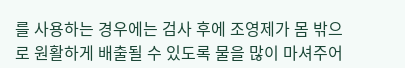를 사용하는 경우에는 검사 후에 조영제가 몸 밖으로 원활하게 배출될 수 있도록 물을 많이 마셔주어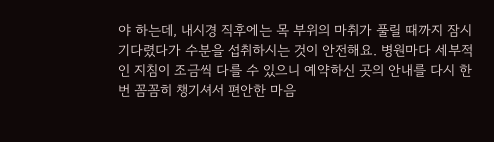야 하는데, 내시경 직후에는 목 부위의 마취가 풀릴 때까지 잠시 기다렸다가 수분을 섭취하시는 것이 안전해요. 병원마다 세부적인 지침이 조금씩 다를 수 있으니 예약하신 곳의 안내를 다시 한번 꼼꼼히 챙기셔서 편안한 마음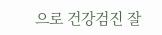으로 건강검진 잘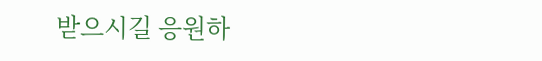받으시길 응원하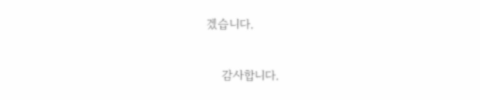겠습니다.

    감사합니다.